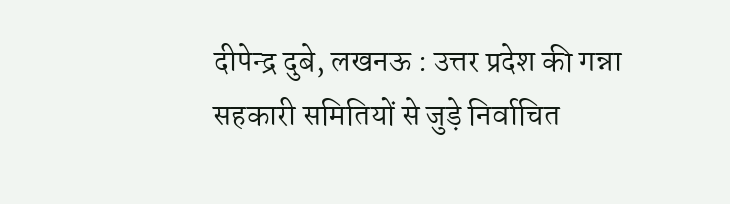दीपेन्द्र दुबे, लखनऊ : उत्तर प्रदेश की गन्ना सहकारी समितियों से जुड़े निर्वाचित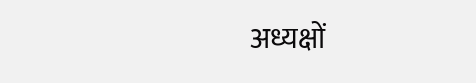अध्यक्षों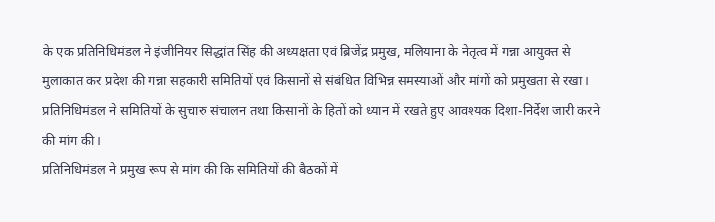के एक प्रतिनिधिमंडल ने इंजीनियर सिद्धांत सिंह की अध्यक्षता एवं ब्रिजेंद्र प्रमुख, मलियाना के नेतृत्व में गन्ना आयुक्त से मुलाकात कर प्रदेश की गन्ना सहकारी समितियों एवं किसानों से संबंधित विभिन्न समस्याओं और मांगों को प्रमुखता से रखा। प्रतिनिधिमंडल ने समितियों के सुचारु संचालन तथा किसानों के हितों को ध्यान में रखते हुए आवश्यक दिशा-निर्देश जारी करने की मांग की।
प्रतिनिधिमंडल ने प्रमुख रूप से मांग की कि समितियों की बैठकों में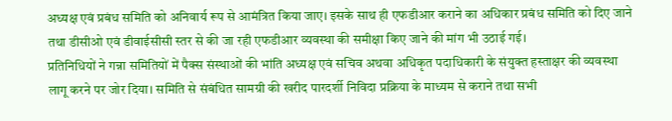अध्यक्ष एवं प्रबंध समिति को अनिवार्य रूप से आमंत्रित किया जाए। इसके साथ ही एफडीआर कराने का अधिकार प्रबंध समिति को दिए जाने तथा डीसीओ एवं डीवाईसीसी स्तर से की जा रही एफडीआर व्यवस्था की समीक्षा किए जाने की मांग भी उठाई गई।
प्रतिनिधियों ने गन्ना समितियों में पैक्स संस्थाओं की भांति अध्यक्ष एवं सचिव अथवा अधिकृत पदाधिकारी के संयुक्त हस्ताक्षर की व्यवस्था लागू करने पर जोर दिया। समिति से संबंधित सामग्री की खरीद पारदर्शी निविदा प्रक्रिया के माध्यम से कराने तथा सभी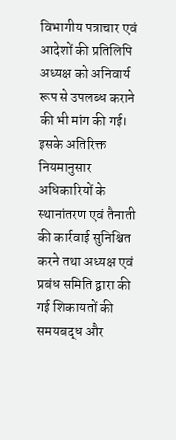विभागीय पत्राचार एवं आदेशों की प्रतिलिपि अध्यक्ष को अनिवार्य रूप से उपलब्ध कराने की भी मांग की गई।
इसके अतिरिक्त नियमानुसार अधिकारियों के स्थानांतरण एवं तैनाती की कार्रवाई सुनिश्चित करने तथा अध्यक्ष एवं प्रबंध समिति द्वारा की गई शिकायतों की समयबद्ध और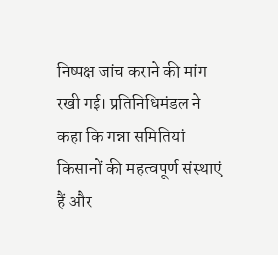निष्पक्ष जांच कराने की मांग रखी गई। प्रतिनिधिमंडल ने कहा कि गन्ना समितियां किसानों की महत्वपूर्ण संस्थाएं हैं और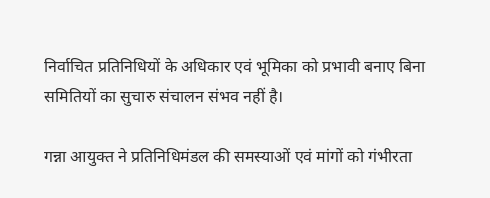निर्वाचित प्रतिनिधियों के अधिकार एवं भूमिका को प्रभावी बनाए बिना समितियों का सुचारु संचालन संभव नहीं है।

गन्ना आयुक्त ने प्रतिनिधिमंडल की समस्याओं एवं मांगों को गंभीरता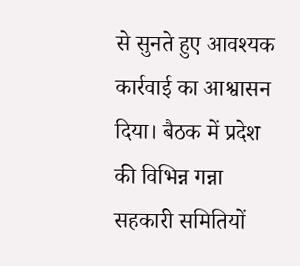से सुनते हुए आवश्यक कार्रवाई का आश्वासन दिया। बैठक में प्रदेश की विभिन्न गन्ना सहकारी समितियों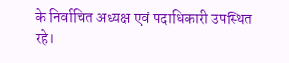के निर्वाचित अध्यक्ष एवं पदाधिकारी उपस्थित रहे।